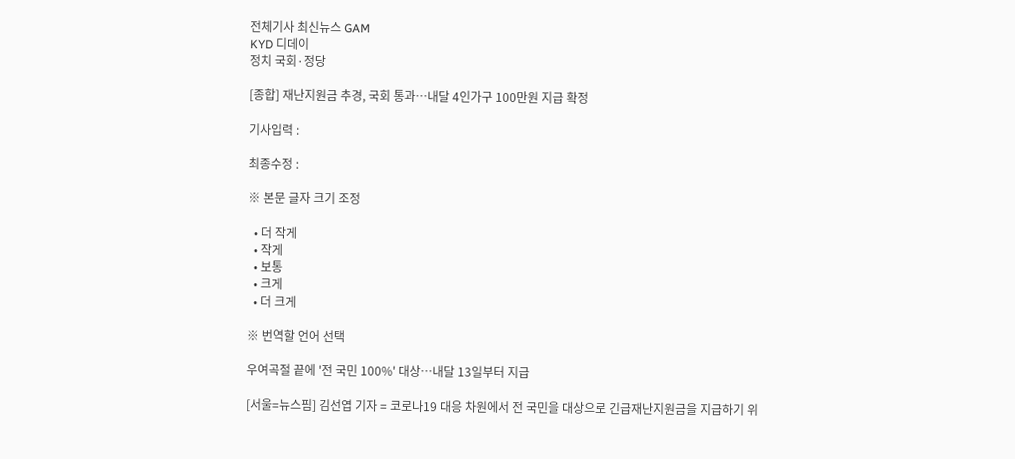전체기사 최신뉴스 GAM
KYD 디데이
정치 국회·정당

[종합] 재난지원금 추경, 국회 통과…내달 4인가구 100만원 지급 확정

기사입력 :

최종수정 :

※ 본문 글자 크기 조정

  • 더 작게
  • 작게
  • 보통
  • 크게
  • 더 크게

※ 번역할 언어 선택

우여곡절 끝에 '전 국민 100%' 대상…내달 13일부터 지급

[서울=뉴스핌] 김선엽 기자 = 코로나19 대응 차원에서 전 국민을 대상으로 긴급재난지원금을 지급하기 위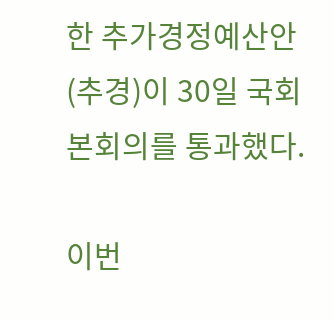한 추가경정예산안(추경)이 30일 국회 본회의를 통과했다.

이번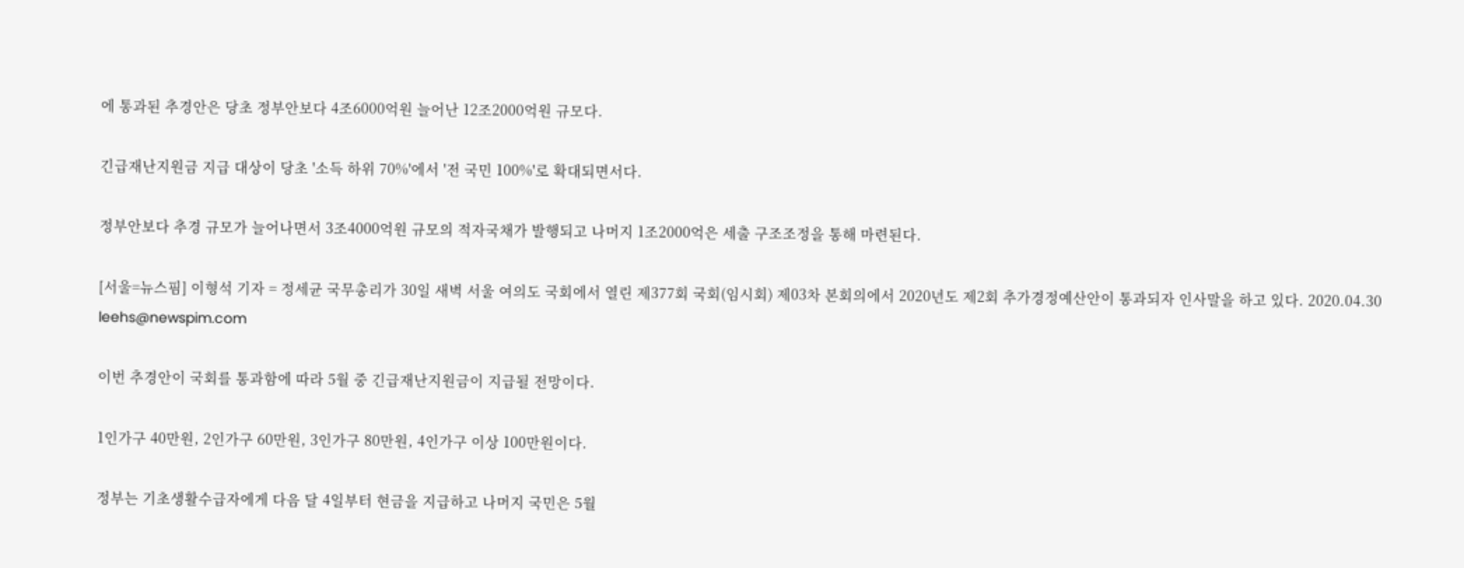에 통과된 추경안은 당초 정부안보다 4조6000억원 늘어난 12조2000억원 규모다.

긴급재난지원금 지급 대상이 당초 '소득 하위 70%'에서 '전 국민 100%'로 확대되면서다.

정부안보다 추경 규모가 늘어나면서 3조4000억원 규모의 적자국채가 발행되고 나머지 1조2000억은 세출 구조조정을 통해 마련된다.

[서울=뉴스핌] 이형석 기자 = 정세균 국무총리가 30일 새벽 서울 여의도 국회에서 열린 제377회 국회(임시회) 제03차 본회의에서 2020년도 제2회 추가경정예산안이 통과되자 인사말을 하고 있다. 2020.04.30 leehs@newspim.com

이번 추경안이 국회를 통과함에 따라 5월 중 긴급재난지원금이 지급될 전망이다.

1인가구 40만원, 2인가구 60만원, 3인가구 80만원, 4인가구 이상 100만원이다.

정부는 기초생활수급자에게 다음 달 4일부터 현금을 지급하고 나머지 국민은 5월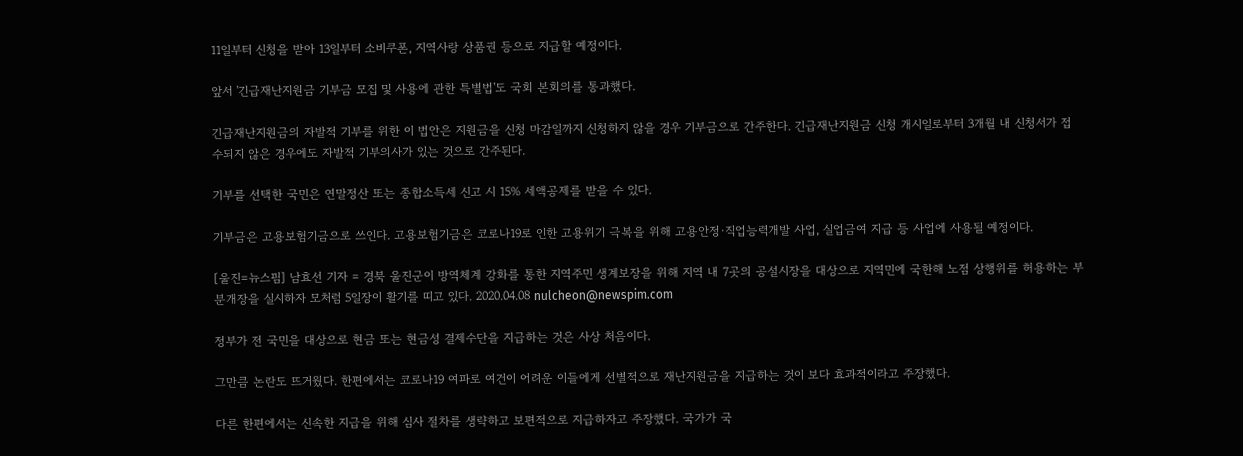11일부터 신청을 받아 13일부터 소비쿠폰, 지역사랑 상품권 등으로 지급할 예정이다.

앞서 '긴급재난지원금 기부금 모집 및 사용에 관한 특별법'도 국회 본회의를 통과했다.

긴급재난지원금의 자발적 기부를 위한 이 법안은 지원금을 신청 마감일까지 신청하지 않을 경우 기부금으로 간주한다. 긴급재난지원금 신청 개시일로부터 3개월 내 신청서가 접수되지 않은 경우에도 자발적 기부의사가 있는 것으로 간주된다.

기부를 선택한 국민은 연말정산 또는 종합소득세 신고 시 15% 세액공제를 받을 수 있다.

기부금은 고용보험기금으로 쓰인다. 고용보험기금은 코로나19로 인한 고용위기 극복을 위해 고용안정·직업능력개발 사업, 실업금여 지급 등 사업에 사용될 예정이다.

[울진=뉴스핌] 남효선 기자 = 경북 울진군이 방역체계 강화를 통한 지역주민 생계보장을 위해 지역 내 7곳의 공설시장을 대상으로 지역민에 국한해 노점 상행위를 허용하는 부분개장을 실시하자 모처럼 5일장이 활기를 띠고 있다. 2020.04.08 nulcheon@newspim.com

정부가 전 국민을 대상으로 현금 또는 현금성 결제수단을 지급하는 것은 사상 처음이다.

그만큼 논란도 뜨거웠다. 한편에서는 코로나19 여파로 여건이 어려운 이들에게 선별적으로 재난지원금을 지급하는 것이 보다 효과적이라고 주장했다.

다른 한편에서는 신속한 지급을 위해 심사 절차를 생략하고 보편적으로 지급하자고 주장했다. 국가가 국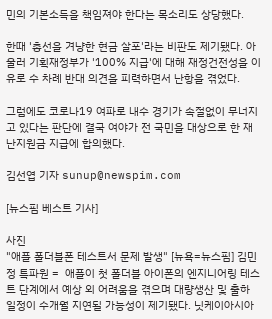민의 기본소득을 책임져야 한다는 목소리도 상당했다.

한때 '총선을 겨냥한 현금 살포'라는 비판도 제기됐다. 아울러 기획재정부가 '100% 지급'에 대해 재정건전성을 이유로 수 차례 반대 의견을 피력하면서 난항을 겪었다.

그럼에도 코로나19 여파로 내수 경기가 속절없이 무너지고 있다는 판단에 결국 여야가 전 국민을 대상으로 한 재난지원금 지급에 합의했다.

김선엽 기자 sunup@newspim.com

[뉴스핌 베스트 기사]

사진
"애플 폴더블폰 테스트서 문제 발생" [뉴욕=뉴스핌] 김민정 특파원 =  애플이 첫 폴더블 아이폰의 엔지니어링 테스트 단계에서 예상 외 어려움을 겪으며 대량생산 및 출하 일정이 수개월 지연될 가능성이 제기됐다. 닛케이아시아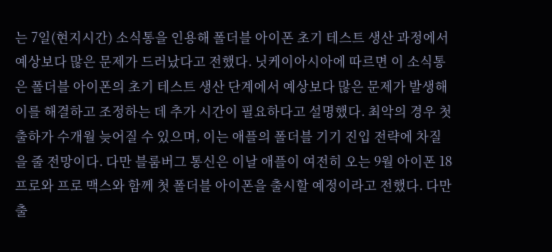는 7일(현지시간) 소식통을 인용해 폴더블 아이폰 초기 테스트 생산 과정에서 예상보다 많은 문제가 드러났다고 전했다. 닛케이아시아에 따르면 이 소식통은 폴더블 아이폰의 초기 테스트 생산 단계에서 예상보다 많은 문제가 발생해 이를 해결하고 조정하는 데 추가 시간이 필요하다고 설명했다. 최악의 경우 첫 출하가 수개월 늦어질 수 있으며, 이는 애플의 폴더블 기기 진입 전략에 차질을 줄 전망이다. 다만 블룸버그 통신은 이날 애플이 여전히 오는 9월 아이폰 18 프로와 프로 맥스와 함께 첫 폴더블 아이폰을 출시할 예정이라고 전했다. 다만 출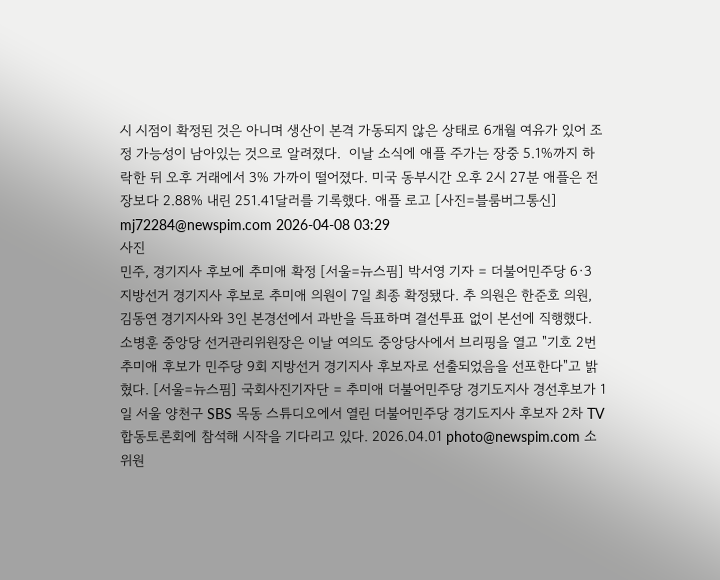시 시점이 확정된 것은 아니며 생산이 본격 가동되지 않은 상태로 6개월 여유가 있어 조정 가능성이 남아있는 것으로 알려졌다.  이날 소식에 애플 주가는 장중 5.1%까지 하락한 뒤 오후 거래에서 3% 가까이 떨어졌다. 미국 동부시간 오후 2시 27분 애플은 전장보다 2.88% 내린 251.41달러를 기록했다. 애플 로고 [사진=블룸버그통신] mj72284@newspim.com 2026-04-08 03:29
사진
민주, 경기지사 후보에 추미애 확정 [서울=뉴스핌] 박서영 기자 = 더불어민주당 6·3 지방선거 경기지사 후보로 추미애 의원이 7일 최종 확정됐다. 추 의원은 한준호 의원, 김동연 경기지사와 3인 본경선에서 과반을 득표하며 결선투표 없이 본선에 직행했다. 소병훈 중앙당 선거관리위원장은 이날 여의도 중앙당사에서 브리핑을 열고 "기호 2번 추미애 후보가 민주당 9회 지방선거 경기지사 후보자로 선출되었음을 선포한다"고 밝혔다. [서울=뉴스핌] 국회사진기자단 = 추미애 더불어민주당 경기도지사 경선후보가 1일 서울 양천구 SBS 목동 스튜디오에서 열린 더불어민주당 경기도지사 후보자 2차 TV 합동토론회에 참석해 시작을 기다리고 있다. 2026.04.01 photo@newspim.com 소 위원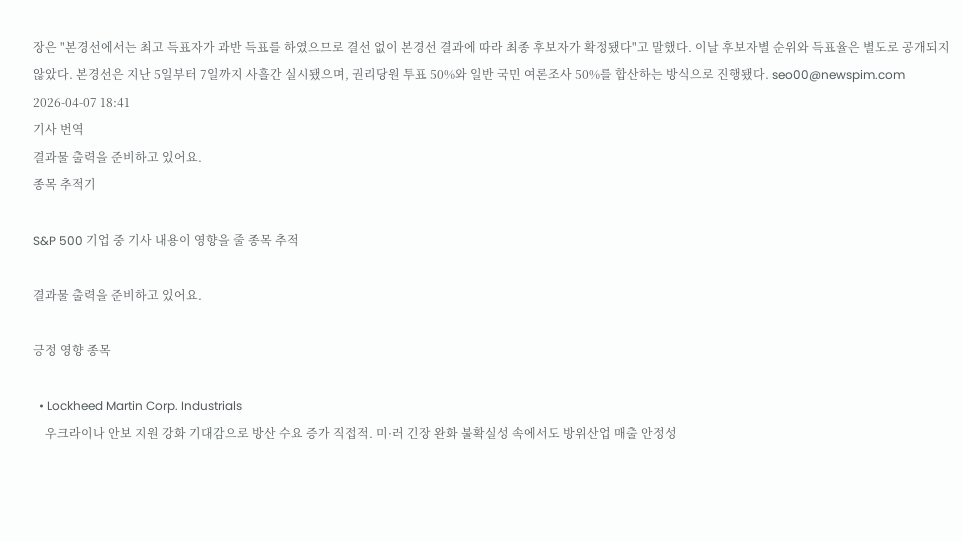장은 "본경선에서는 최고 득표자가 과반 득표를 하였으므로 결선 없이 본경선 결과에 따라 최종 후보자가 확정됐다"고 말했다. 이날 후보자별 순위와 득표율은 별도로 공개되지 않았다. 본경선은 지난 5일부터 7일까지 사흘간 실시됐으며, 권리당원 투표 50%와 일반 국민 여론조사 50%를 합산하는 방식으로 진행됐다. seo00@newspim.com 2026-04-07 18:41
기사 번역
결과물 출력을 준비하고 있어요.
종목 추적기

S&P 500 기업 중 기사 내용이 영향을 줄 종목 추적

결과물 출력을 준비하고 있어요.

긍정 영향 종목

  • Lockheed Martin Corp. Industrials
    우크라이나 안보 지원 강화 기대감으로 방산 수요 증가 직접적. 미·러 긴장 완화 불확실성 속에서도 방위산업 매출 안정성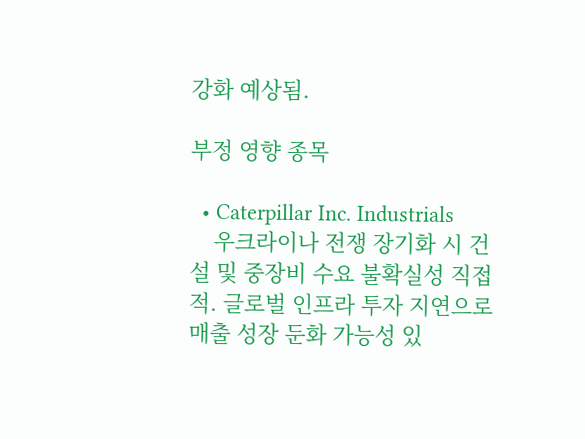강화 예상됨.

부정 영향 종목

  • Caterpillar Inc. Industrials
    우크라이나 전쟁 장기화 시 건설 및 중장비 수요 불확실성 직접적. 글로벌 인프라 투자 지연으로 매출 성장 둔화 가능성 있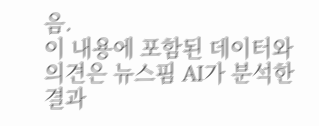음.
이 내용에 포함된 데이터와 의견은 뉴스핌 AI가 분석한 결과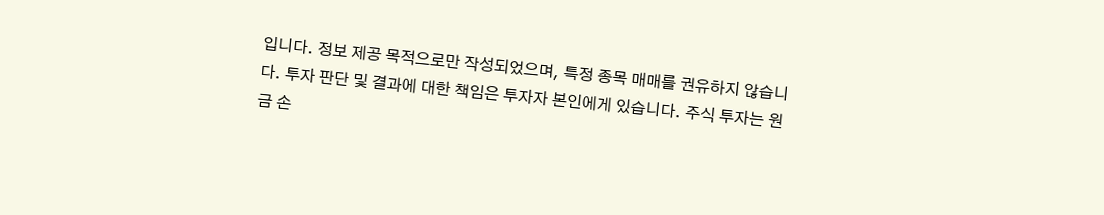입니다. 정보 제공 목적으로만 작성되었으며, 특정 종목 매매를 권유하지 않습니다. 투자 판단 및 결과에 대한 책임은 투자자 본인에게 있습니다. 주식 투자는 원금 손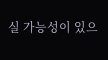실 가능성이 있으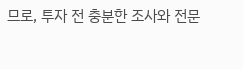므로, 투자 전 충분한 조사와 전문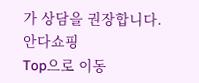가 상담을 권장합니다.
안다쇼핑
Top으로 이동